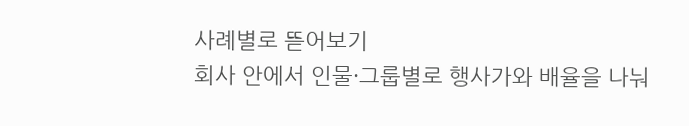사례별로 뜯어보기
회사 안에서 인물·그룹별로 행사가와 배율을 나눠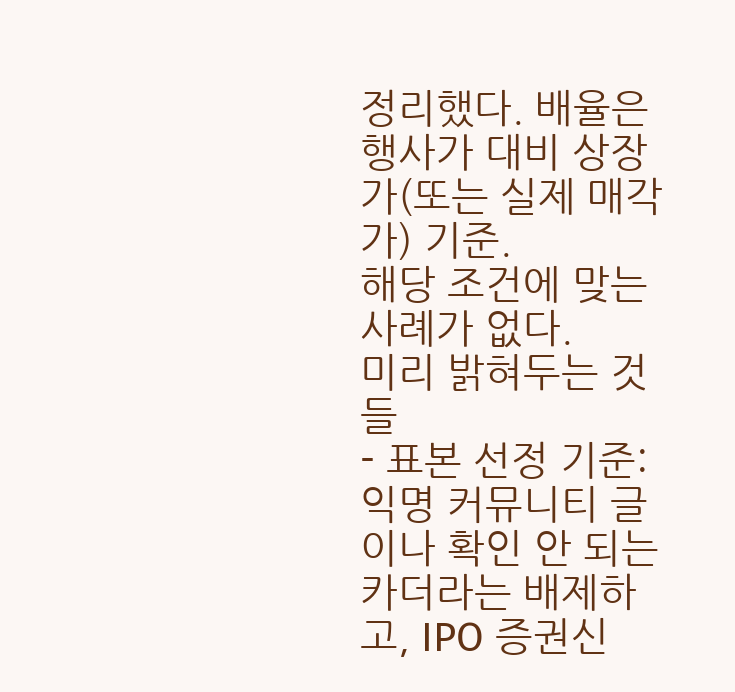정리했다. 배율은 행사가 대비 상장가(또는 실제 매각가) 기준.
해당 조건에 맞는 사례가 없다.
미리 밝혀두는 것들
- 표본 선정 기준: 익명 커뮤니티 글이나 확인 안 되는 카더라는 배제하고, IPO 증권신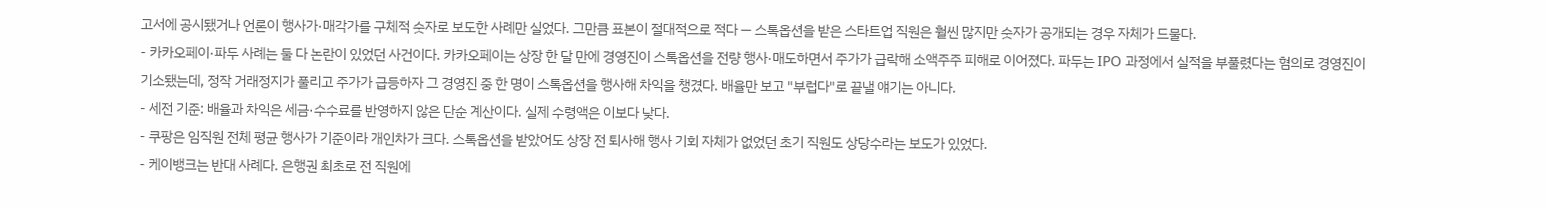고서에 공시됐거나 언론이 행사가·매각가를 구체적 숫자로 보도한 사례만 실었다. 그만큼 표본이 절대적으로 적다 — 스톡옵션을 받은 스타트업 직원은 훨씬 많지만 숫자가 공개되는 경우 자체가 드물다.
- 카카오페이·파두 사례는 둘 다 논란이 있었던 사건이다. 카카오페이는 상장 한 달 만에 경영진이 스톡옵션을 전량 행사·매도하면서 주가가 급락해 소액주주 피해로 이어졌다. 파두는 IPO 과정에서 실적을 부풀렸다는 혐의로 경영진이 기소됐는데, 정작 거래정지가 풀리고 주가가 급등하자 그 경영진 중 한 명이 스톡옵션을 행사해 차익을 챙겼다. 배율만 보고 "부럽다"로 끝낼 얘기는 아니다.
- 세전 기준: 배율과 차익은 세금·수수료를 반영하지 않은 단순 계산이다. 실제 수령액은 이보다 낮다.
- 쿠팡은 임직원 전체 평균 행사가 기준이라 개인차가 크다. 스톡옵션을 받았어도 상장 전 퇴사해 행사 기회 자체가 없었던 초기 직원도 상당수라는 보도가 있었다.
- 케이뱅크는 반대 사례다. 은행권 최초로 전 직원에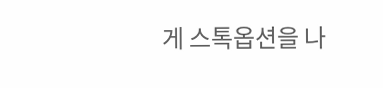게 스톡옵션을 나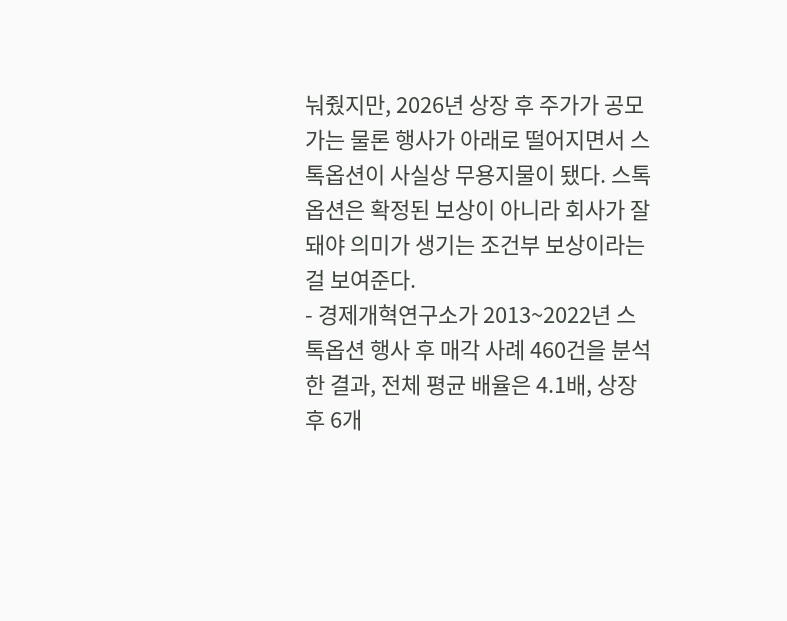눠줬지만, 2026년 상장 후 주가가 공모가는 물론 행사가 아래로 떨어지면서 스톡옵션이 사실상 무용지물이 됐다. 스톡옵션은 확정된 보상이 아니라 회사가 잘돼야 의미가 생기는 조건부 보상이라는 걸 보여준다.
- 경제개혁연구소가 2013~2022년 스톡옵션 행사 후 매각 사례 460건을 분석한 결과, 전체 평균 배율은 4.1배, 상장 후 6개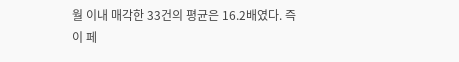월 이내 매각한 33건의 평균은 16.2배였다. 즉 이 페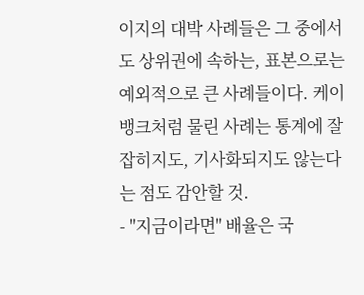이지의 대박 사례들은 그 중에서도 상위권에 속하는, 표본으로는 예외적으로 큰 사례들이다. 케이뱅크처럼 물린 사례는 통계에 잘 잡히지도, 기사화되지도 않는다는 점도 감안할 것.
- "지금이라면" 배율은 국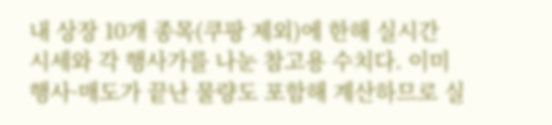내 상장 10개 종목(쿠팡 제외)에 한해 실시간 시세와 각 행사가를 나눈 참고용 수치다. 이미 행사·매도가 끝난 물량도 포함해 계산하므로 실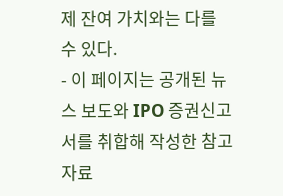제 잔여 가치와는 다를 수 있다.
- 이 페이지는 공개된 뉴스 보도와 IPO 증권신고서를 취합해 작성한 참고 자료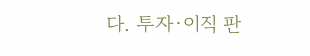다. 투자·이직 판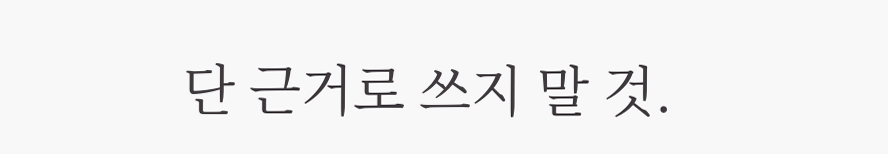단 근거로 쓰지 말 것.